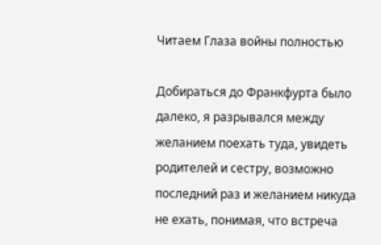Читаем Глаза войны полностью

Добираться до Франкфурта было далеко, я разрывался между желанием поехать туда, увидеть родителей и сестру, возможно последний раз и желанием никуда не ехать, понимая, что встреча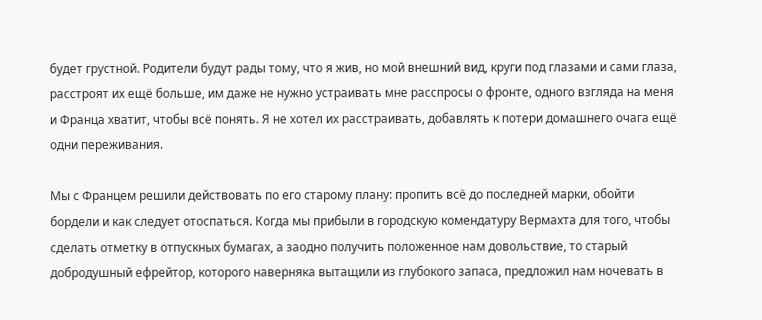будет грустной. Родители будут рады тому, что я жив, но мой внешний вид, круги под глазами и сами глаза, расстроят их ещё больше, им даже не нужно устраивать мне расспросы о фронте, одного взгляда на меня и Франца хватит, чтобы всё понять. Я не хотел их расстраивать, добавлять к потери домашнего очага ещё одни переживания.

Мы с Францем решили действовать по его старому плану: пропить всё до последней марки, обойти бордели и как следует отоспаться. Когда мы прибыли в городскую комендатуру Вермахта для того, чтобы сделать отметку в отпускных бумагах, а заодно получить положенное нам довольствие, то старый добродушный ефрейтор, которого наверняка вытащили из глубокого запаса, предложил нам ночевать в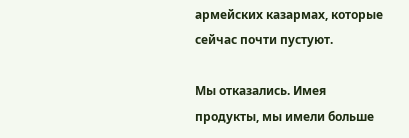армейских казармах, которые сейчас почти пустуют.

Мы отказались. Имея продукты, мы имели больше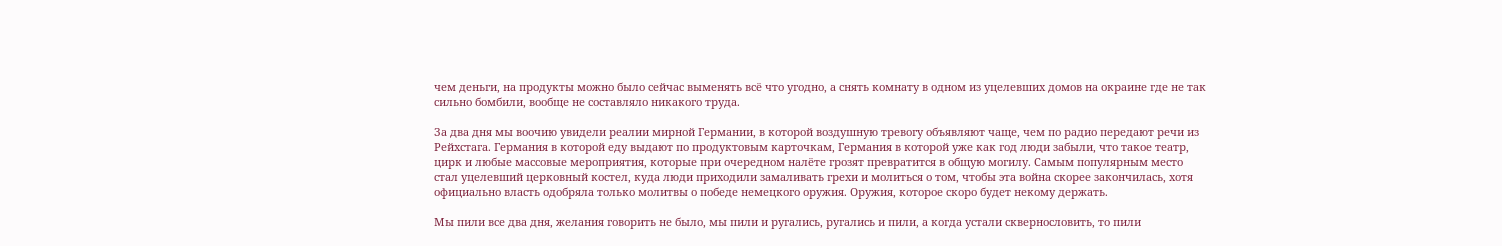чем деньги, на продукты можно было сейчас выменять всё что угодно, а снять комнату в одном из уцелевших домов на окраине где не так сильно бомбили, вообще не составляло никакого труда.

За два дня мы воочию увидели реалии мирной Германии, в которой воздушную тревогу объявляют чаще, чем по радио передают речи из Рейхстага. Германия в которой еду выдают по продуктовым карточкам, Германия в которой уже как год люди забыли, что такое театр, цирк и любые массовые мероприятия, которые при очередном налёте грозят превратится в общую могилу. Самым популярным место стал уцелевший церковный костел, куда люди приходили замаливать грехи и молиться о том, чтобы эта война скорее закончилась, хотя официально власть одобряла только молитвы о победе немецкого оружия. Оружия, которое скоро будет некому держать.

Мы пили все два дня, желания говорить не было, мы пили и ругались, ругались и пили, а когда устали сквернословить, то пили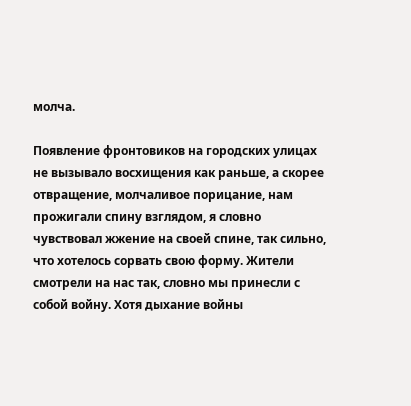молча.

Появление фронтовиков на городских улицах не вызывало восхищения как раньше, а скорее отвращение, молчаливое порицание, нам прожигали спину взглядом, я словно чувствовал жжение на своей спине, так сильно, что хотелось сорвать свою форму. Жители смотрели на нас так, словно мы принесли с собой войну. Хотя дыхание войны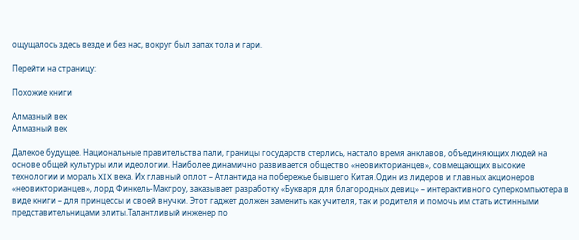ощущалось здесь везде и без нас, вокруг был запах тола и гари.

Перейти на страницу:

Похожие книги

Алмазный век
Алмазный век

Далекое будущее. Национальные правительства пали, границы государств стерлись, настало время анклавов, объединяющих людей на основе общей культуры или идеологии. Наиболее динамично развивается общество «неовикторианцев», совмещающих высокие технологии и мораль XIX века. Их главный оплот – Атлантида на побережье бывшего Китая.Один из лидеров и главных акционеров «неовикторианцев», лорд Финкель-Макгроу, заказывает разработку «Букваря для благородных девиц» – интерактивного суперкомпьютера в виде книги – для принцессы и своей внучки. Этот гаджет должен заменить как учителя, так и родителя и помочь им стать истинными представительницами элиты.Талантливый инженер по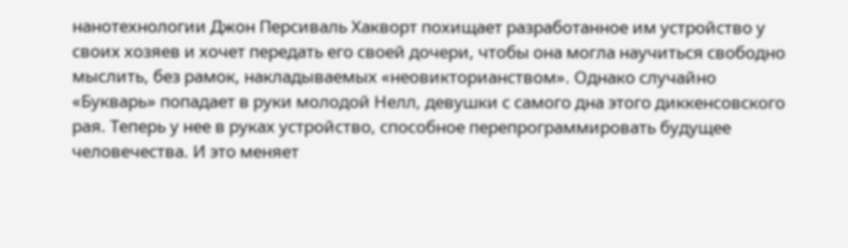нанотехнологии Джон Персиваль Хакворт похищает разработанное им устройство у своих хозяев и хочет передать его своей дочери, чтобы она могла научиться свободно мыслить, без рамок, накладываемых «неовикторианством». Однако случайно «Букварь» попадает в руки молодой Нелл, девушки с самого дна этого диккенсовского рая. Теперь у нее в руках устройство, способное перепрограммировать будущее человечества. И это меняет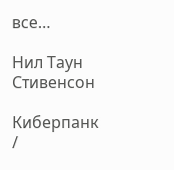все…

Нил Таун Стивенсон

Киберпанк /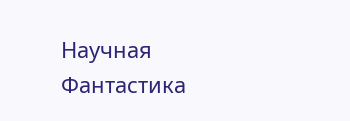Научная Фантастика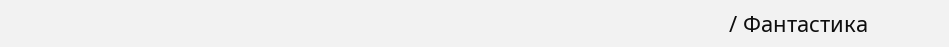/ Фантастика